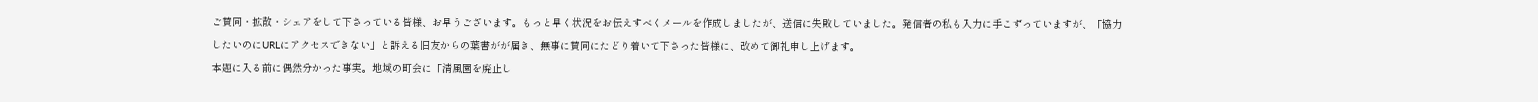ご賛同・拡散・シェアをして下さっている皆様、お早うございます。もっと早く状況をお伝えすべくメールを作成しましたが、送信に失敗していました。発信者の私も入力に手こずっていますが、「協力したいのにURLにアクセスできない」と訴える旧友からの葉書がが届き、無事に賛同にたどり着いて下さった皆様に、改めて御礼申し上げます。
本題に入る前に偶然分かった事実。地域の町会に「清風園を廃止し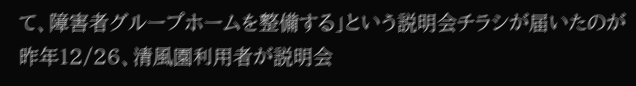て、障害者グループホームを整備する」という説明会チラシが届いたのが昨年12/26、清風園利用者が説明会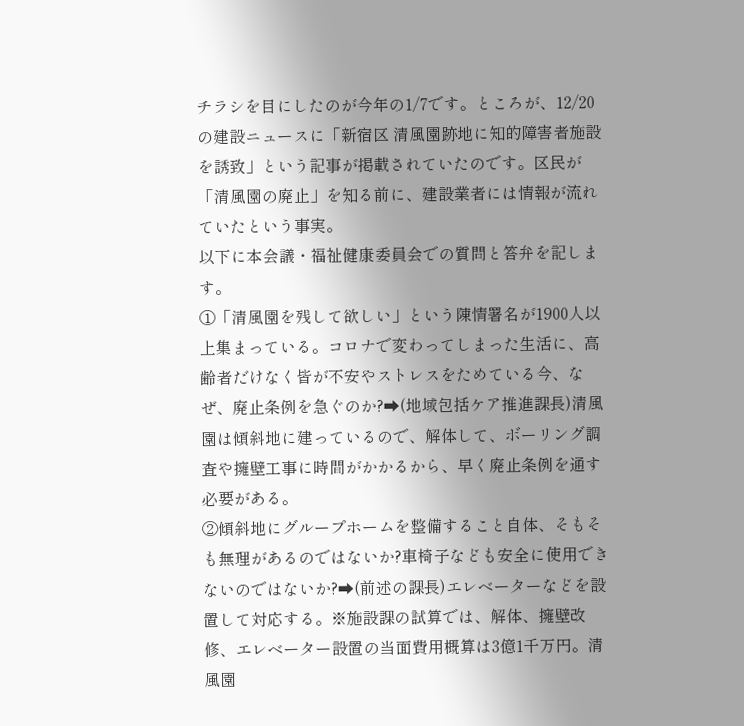チラシを目にしたのが今年の1/7です。ところが、12/20の建設ニュースに「新宿区 清風園跡地に知的障害者施設を誘致」という記事が掲載されていたのです。区民が「清風園の廃止」を知る前に、建設業者には情報が流れていたという事実。
以下に本会議・福祉健康委員会での質問と答弁を記します。
①「清風園を残して欲しい」という陳情署名が1900人以上集まっている。コロナで変わってしまった生活に、高齢者だけなく皆が不安やストレスをためている今、なぜ、廃止条例を急ぐのか?➡(地域包括ケア推進課長)清風園は傾斜地に建っているので、解体して、ボーリング調査や擁壁工事に時間がかかるから、早く廃止条例を通す必要がある。
②傾斜地にグループホームを整備すること自体、そもそも無理があるのではないか?車椅子なども安全に使用できないのではないか?➡(前述の課長)エレベーターなどを設置して対応する。※施設課の試算では、解体、擁壁改修、エレベーター設置の当面費用概算は3億1千万円。清風園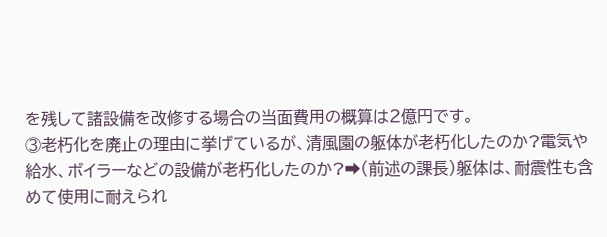を残して諸設備を改修する場合の当面費用の概算は2億円です。
③老朽化を廃止の理由に挙げているが、清風園の躯体が老朽化したのか?電気や給水、ボイラーなどの設備が老朽化したのか?➡(前述の課長)躯体は、耐震性も含めて使用に耐えられ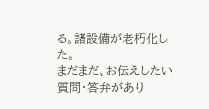る。諸設備が老朽化した。
まだまだ、お伝えしたい質問・答弁があり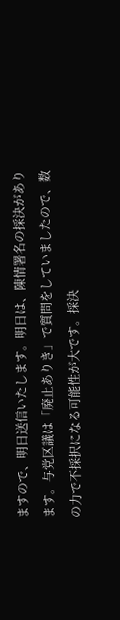ますので、明日送信いたします。明日は、陳情署名の採決があります。与党区議は「廃止ありき」で質問をしていましたので、数の力で不採択になる可能性が大です。採決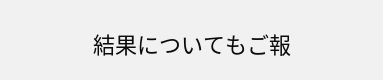結果についてもご報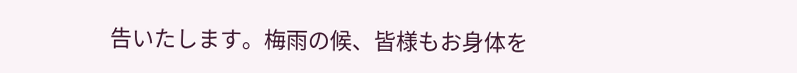告いたします。梅雨の候、皆様もお身体を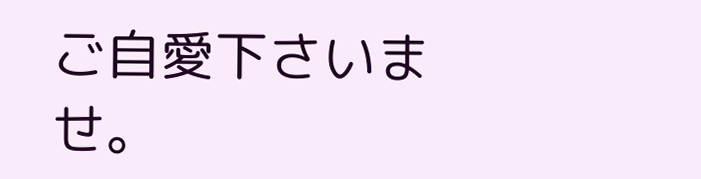ご自愛下さいませ。